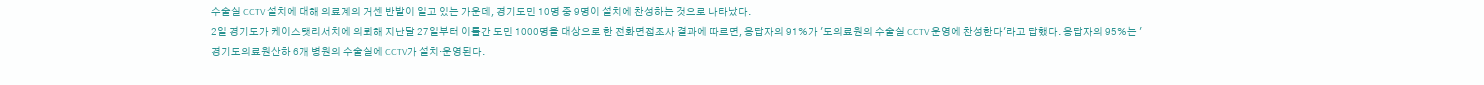수술실 CCTV 설치에 대해 의료계의 거센 반발이 일고 있는 가운데, 경기도민 10명 중 9명이 설치에 찬성하는 것으로 나타났다.
2일 경기도가 케이스탯리서치에 의뢰해 지난달 27일부터 이틀간 도민 1000명을 대상으로 한 전화면접조사 결과에 따르면, 응답자의 91%가 '도의료원의 수술실 CCTV 운영에 찬성한다'라고 답했다. 응답자의 95%는 '
경기도의료원산하 6개 병원의 수술실에 CCTV가 설치·운영된다.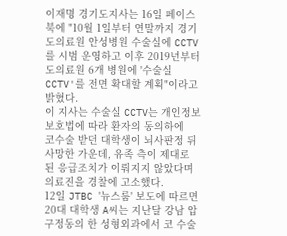이재명 경기도지사는 16일 페이스북에 "10월 1일부터 연말까지 경기도의료원 안성병원 수술실에 CCTV를 시범 운영하고 이후 2019년부터 도의료원 6개 병원에 '수술실 CCTV'를 전면 확대할 계획"이라고 밝혔다.
이 지사는 수술실 CCTV는 개인정보 보호법에 따라 환자의 동의하에
코수술 받던 대학생이 뇌사판정 뒤 사망한 가운데, 유족 측이 제대로 된 응급조치가 이뤄지지 않았다며 의료진을 경찰에 고소했다.
12일 JTBC '뉴스룸' 보도에 따르면 20대 대학생 A씨는 지난달 강남 압구정동의 한 성형외과에서 코 수술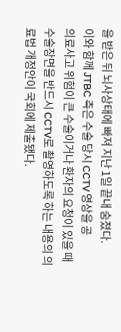을 받은 뒤 뇌사상태에 빠져 지난 1일 끝내 숨졌다.
이와 함께 JTBC 측은 수술 당시 CCTV 영상을 공
의료사고 위험이 큰 수술이거나 환자의 요청이 있을 때 수술장면을 반드시 CCTV로 촬영하도록 하는 내용의 의료법 개정안이 국회에 제출됐다.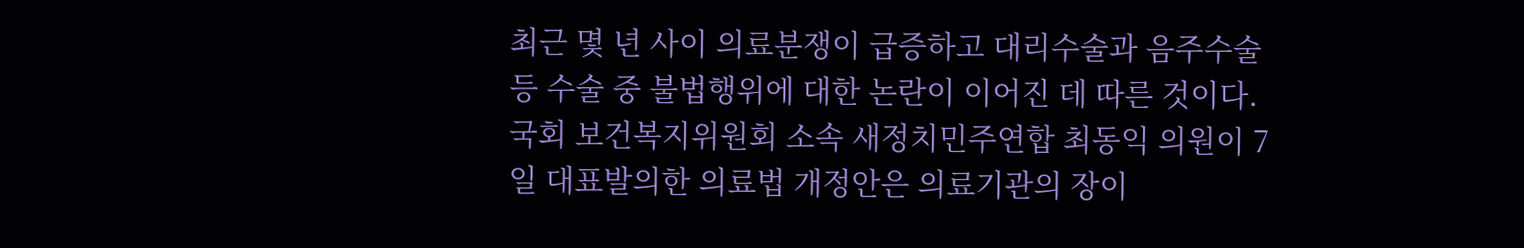최근 몇 년 사이 의료분쟁이 급증하고 대리수술과 음주수술 등 수술 중 불법행위에 대한 논란이 이어진 데 따른 것이다.
국회 보건복지위원회 소속 새정치민주연합 최동익 의원이 7일 대표발의한 의료법 개정안은 의료기관의 장이